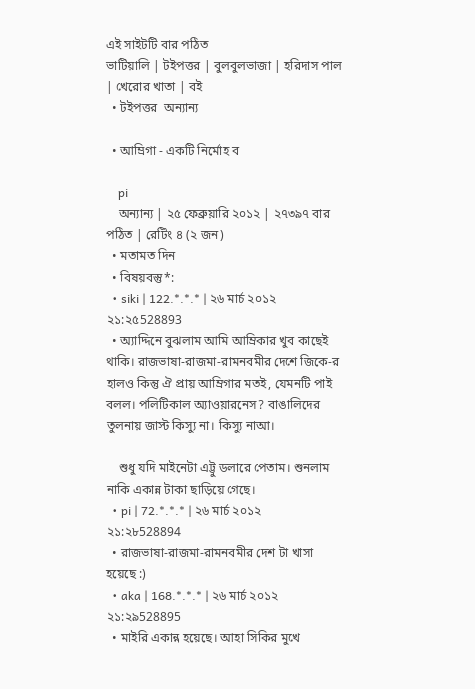এই সাইটটি বার পঠিত
ভাটিয়ালি | টইপত্তর | বুলবুলভাজা | হরিদাস পাল | খেরোর খাতা | বই
  • টইপত্তর  অন্যান্য

  • আম্রিগা - একটি নির্মোহ ব

    pi
    অন্যান্য | ২৫ ফেব্রুয়ারি ২০১২ | ২৭৩৯৭ বার পঠিত | রেটিং ৪ (২ জন)
  • মতামত দিন
  • বিষয়বস্তু*:
  • siki | 122.*.*.* | ২৬ মার্চ ২০১২ ২১:২৫528893
  • অ্যাদ্দিনে বুঝলাম আমি আম্রিকার খুব কাছেই থাকি। রাজভাষা-রাজমা-রামনবমীর দেশে জিকে-র হালও কিন্তু ঐ প্রায় আম্রিগার মতই, যেমনটি পাই বলল। পলিটিকাল অ্যাওয়ারনেস? বাঙালিদের তুলনায় জাস্ট কিস্যু না। কিস্যু নাআ।

    শুধু যদি মাইনেটা এট্টু ডলারে পেতাম। শুনলাম নাকি একান্ন টাকা ছাড়িয়ে গেছে।
  • pi | 72.*.*.* | ২৬ মার্চ ২০১২ ২১:২৮528894
  • রাজভাষা-রাজমা-রামনবমীর দেশ টা খাসা হয়েছে :)
  • aka | 168.*.*.* | ২৬ মার্চ ২০১২ ২১:২৯528895
  • মাইরি একান্ন হয়েছে। আহা সিকির মুখে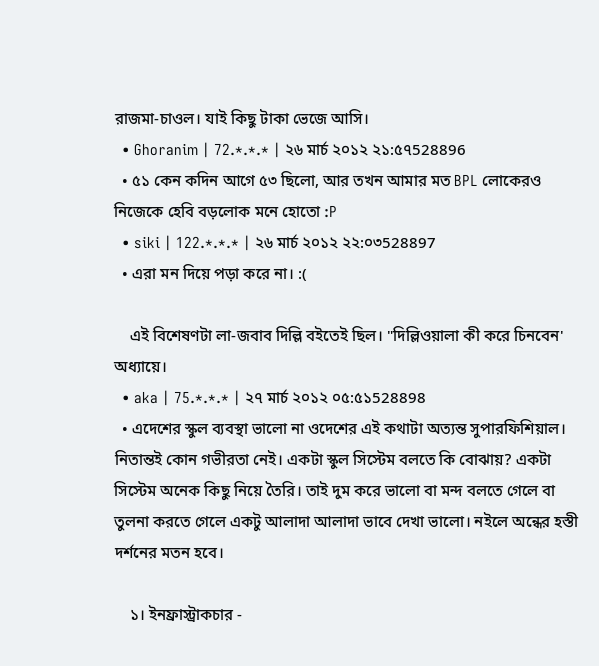রাজমা-চাওল। যাই কিছু টাকা ভেজে আসি।
  • Ghoranim | 72.*.*.* | ২৬ মার্চ ২০১২ ২১:৫৭528896
  • ৫১ কেন কদিন আগে ৫৩ ছিলো, আর তখন আমার মত BPL লোকেরও নিজেকে হেবি বড়লোক মনে হোতো :P
  • siki | 122.*.*.* | ২৬ মার্চ ২০১২ ২২:০৩528897
  • এরা মন দিয়ে পড়া করে না। :(

    এই বিশেষণটা লা-জবাব দিল্লি বইতেই ছিল। "দিল্লিওয়ালা কী করে চিনবেন' অধ্যায়ে।
  • aka | 75.*.*.* | ২৭ মার্চ ২০১২ ০৫:৫১528898
  • এদেশের স্কুল ব্যবস্থা ভালো না ওদেশের এই কথাটা অত্যন্ত সুপারফিশিয়াল। নিতান্তই কোন গভীরতা নেই। একটা স্কুল সিস্টেম বলতে কি বোঝায়? একটা সিস্টেম অনেক কিছু নিয়ে তৈরি। তাই দুম করে ভালো বা মন্দ বলতে গেলে বা তুলনা করতে গেলে একটু আলাদা আলাদা ভাবে দেখা ভালো। নইলে অন্ধের হস্তী দর্শনের মতন হবে।

    ১। ইনফ্রাস্ট্রাকচার -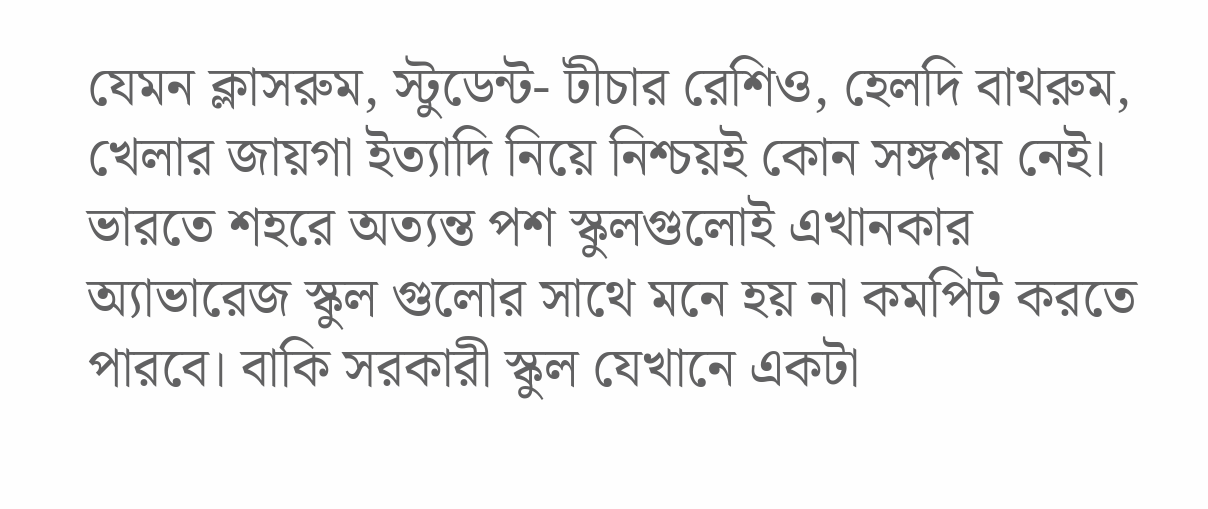যেমন ক্লাসরুম, স্টুডেন্ট- টীচার রেশিও, হেলদি বাথরুম, খেলার জায়গা ইত্যাদি নিয়ে নিশ্চয়ই কোন সঙ্গশয় নেই। ভারতে শহরে অত্যন্ত পশ স্কুলগুলোই এখানকার অ্যাভারেজ স্কুল গুলোর সাথে মনে হয় না কমপিট করতে পারবে। বাকি সরকারী স্কুল যেখানে একটা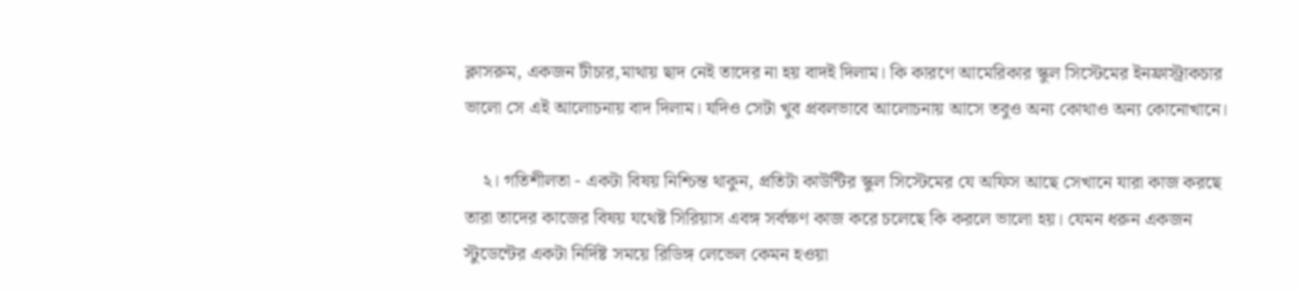ক্লাসরুম, একজন টীচার,মাথায় ছাদ নেই তাদের না হয় বাদই দিলাম। কি কারণে আমেরিকার স্কুল সিস্টেমের ইনফ্রাস্ট্রাকচার ভালো সে এই আলোচনায় বাদ দিলাম। যদিও সেটা খুব প্রবলভাবে আলোচনায় আসে তবুও অন্য কোথাও অন্য কোনোখানে।

    ২। গতিশীলতা - একটা বিষয় নিশ্চিন্ত থাকুন, প্রতিটা কাউন্টির স্কুল সিস্টেমের যে অফিস আছে সেখানে যারা কাজ করছে তারা তাদের কাজের বিষয় যথেষ্ট সিরিয়াস এবঙ্গ সর্বক্ষণ কাজ করে চলেছে কি করলে ভালো হয়। যেমন ধরুন একজন স্টুডেন্টের একটা নির্দিষ্ট সময়ে রিডিঙ্গ লেভেল কেমন হওয়া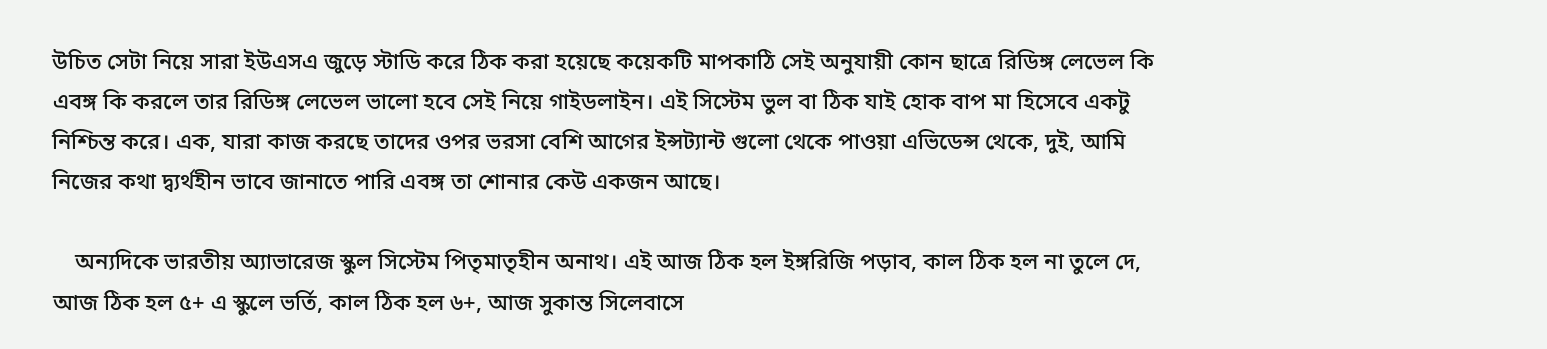উচিত সেটা নিয়ে সারা ইউএসএ জুড়ে স্টাডি করে ঠিক করা হয়েছে কয়েকটি মাপকাঠি সেই অনুযায়ী কোন ছাত্রে রিডিঙ্গ লেভেল কি এবঙ্গ কি করলে তার রিডিঙ্গ লেভেল ভালো হবে সেই নিয়ে গাইডলাইন। এই সিস্টেম ভুল বা ঠিক যাই হোক বাপ মা হিসেবে একটু নিশ্চিন্ত করে। এক, যারা কাজ করছে তাদের ওপর ভরসা বেশি আগের ইন্সট্যান্ট গুলো থেকে পাওয়া এভিডেন্স থেকে, দুই, আমি নিজের কথা দ্ব্যর্থহীন ভাবে জানাতে পারি এবঙ্গ তা শোনার কেউ একজন আছে।

    অন্যদিকে ভারতীয় অ্যাভারেজ স্কুল সিস্টেম পিতৃমাতৃহীন অনাথ। এই আজ ঠিক হল ইঙ্গরিজি পড়াব, কাল ঠিক হল না তুলে দে, আজ ঠিক হল ৫+ এ স্কুলে ভর্তি, কাল ঠিক হল ৬+, আজ সুকান্ত সিলেবাসে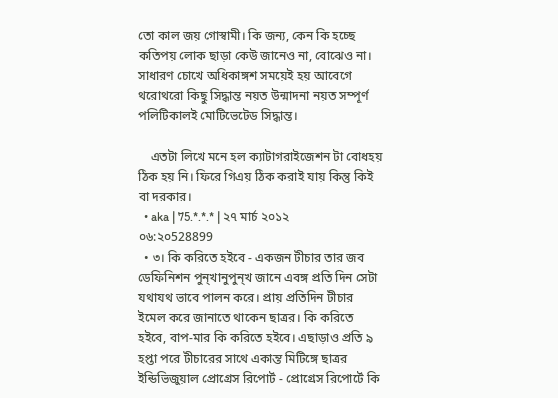তো কাল জয় গোস্বামী। কি জন্য, কেন কি হচ্ছে কতিপয় লোক ছাড়া কেউ জানেও না, বোঝেও না। সাধারণ চোখে অধিকাঙ্গশ সময়েই হয় আবেগে থরোথরো কিছু সিদ্ধান্ত নয়ত উন্মাদনা নয়ত সম্পূর্ণ পলিটিকালই মোটিভেটেড সিদ্ধান্ত।

    এতটা লিখে মনে হল ক্যাটাগরাইজেশন টা বোধহয় ঠিক হয় নি। ফিরে গিএয় ঠিক করাই যায় কিন্তু কিই বা দরকার।
  • aka | 75.*.*.* | ২৭ মার্চ ২০১২ ০৬:২০528899
  • ৩। কি করিতে হইবে - একজন টীচার তার জব ডেফিনিশন পুন্‌খানুপুন্‌খ জানে এবঙ্গ প্রতি দিন সেটা যথাযথ ভাবে পালন করে। প্রায় প্রতিদিন টীচার ইমেল করে জানাতে থাকেন ছাত্রর। কি করিতে হইবে, বাপ-মার কি করিতে হইবে। এছাড়াও প্রতি ৯ হপ্তা পরে টীচারের সাথে একান্ত মিটিঙ্গে ছাত্রর ইন্ডিভিজুয়াল প্রোগ্রেস রিপোর্ট - প্রোগ্রেস রিপোর্টে কি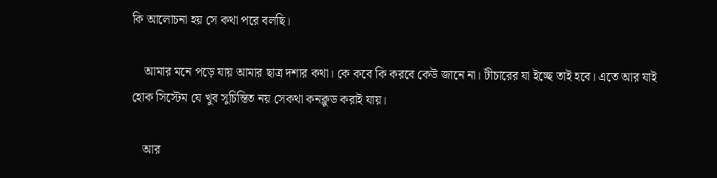কি আলোচনা হয় সে কথা পরে বলছি।

    আমার মনে পড়ে যায় আমার ছাত্র দশার কথা। কে কবে কি করবে কেউ জানে না। টীচারের যা ইচ্ছে তাই হবে। এতে আর যাই হোক সিস্টেম যে খুব সুচিন্তিত নয় সেকথা কনক্লুড করাই যায়।

    আর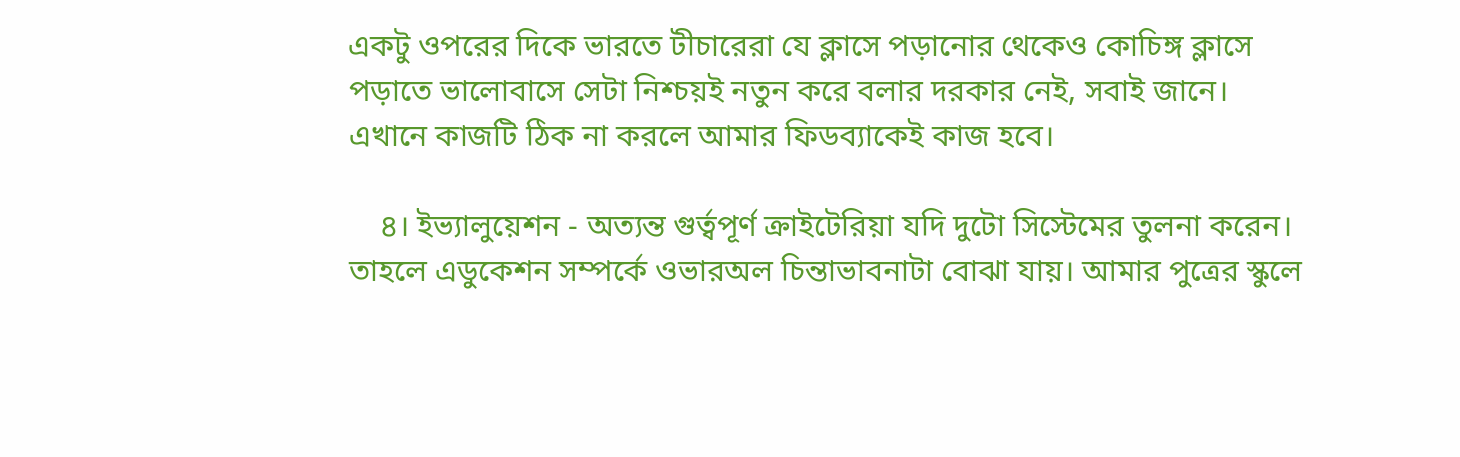একটু ওপরের দিকে ভারতে টীচারেরা যে ক্লাসে পড়ানোর থেকেও কোচিঙ্গ ক্লাসে পড়াতে ভালোবাসে সেটা নিশ্চয়ই নতুন করে বলার দরকার নেই, সবাই জানে। এখানে কাজটি ঠিক না করলে আমার ফিডব্যাকেই কাজ হবে।

    ৪। ইভ্যালুয়েশন - অত্যন্ত গুর্ত্বপূর্ণ ক্রাইটেরিয়া যদি দুটো সিস্টেমের তুলনা করেন। তাহলে এডুকেশন সম্পর্কে ওভারঅল চিন্তাভাবনাটা বোঝা যায়। আমার পুত্রের স্কুলে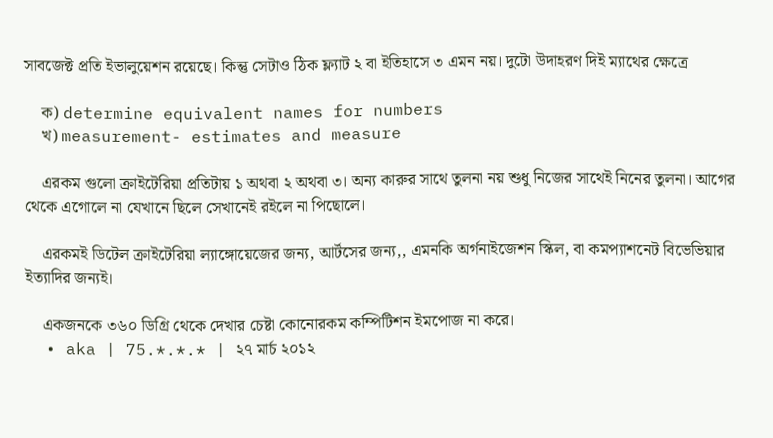সাবজেক্ট প্রতি ইভালুয়েশন রয়েছে। কিন্তু সেটাও ঠিক ফ্ল্যাট ২ বা ইতিহাসে ৩ এমন নয়। দুটো উদাহরণ দিই ম্যাথের ক্ষেত্রে

    ক) determine equivalent names for numbers
    খ) measurement- estimates and measure

    এরকম গুলো ক্রাইটেরিয়া প্রতিটায় ১ অথবা ২ অথবা ৩। অন্য কারুর সাথে তুলনা নয় শুধু নিজের সাথেই নিনের তুলনা। আগের থেকে এগোলে না যেখানে ছিলে সেখানেই রইলে না পিছোলে।

    এরকমই ডিটেল ক্রাইটেরিয়া ল্যাঙ্গোয়েজের জন্য, আর্টসের জন্য,, এমনকি অর্গনাইজেশন স্কিল, বা কমপ্যাশনেট বিভেভিয়ার ইত্যাদির জন্যই।

    একজনকে ৩৬০ ডিগ্রি থেকে দেখার চেষ্টা কোনোরকম কম্পিটিশন ইমপোজ না করে।
  • aka | 75.*.*.* | ২৭ মার্চ ২০১২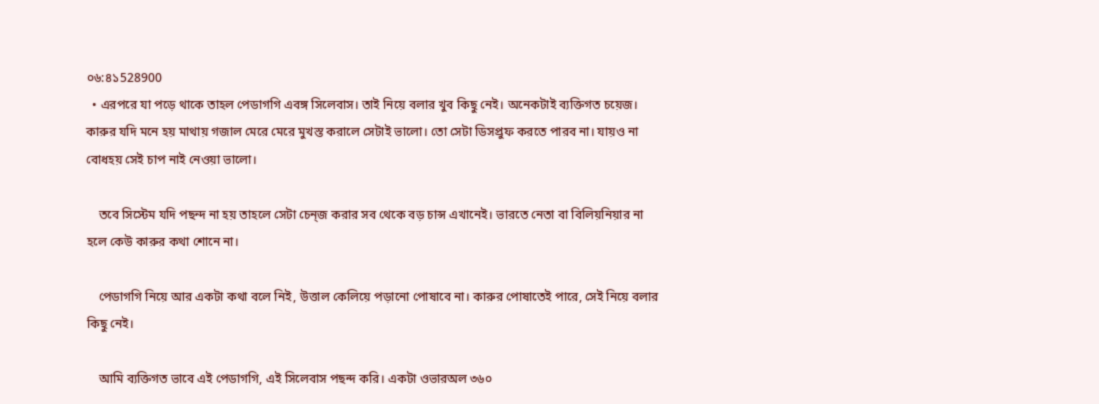০৬:৪১528900
  • এরপরে যা পড়ে থাকে তাহল পেডাগগি এবঙ্গ সিলেবাস। তাই নিয়ে বলার খুব কিছু নেই। অনেকটাই ব্যক্তিগত চয়েজ। কারুর যদি মনে হয় মাথায় গজাল মেরে মেরে মুখস্ত করালে সেটাই ভালো। তো সেটা ডিসপ্রুফ করতে পারব না। যায়ও না বোধহয় সেই চাপ নাই নেওয়া ভালো।

    তবে সিস্টেম যদি পছন্দ না হয় তাহলে সেটা চেন্‌জ করার সব থেকে বড় চান্স এখানেই। ভারতে নেতা বা বিলিয়নিয়ার না হলে কেউ কারুর কথা শোনে না।

    পেডাগগি নিয়ে আর একটা কথা বলে নিই, উত্তাল কেলিয়ে পড়ানো পোষাবে না। কারুর পোষাতেই পারে, সেই নিয়ে বলার কিছু নেই।

    আমি ব্যক্তিগত ভাবে এই পেডাগগি, এই সিলেবাস পছন্দ করি। একটা ওভারঅল ৩৬০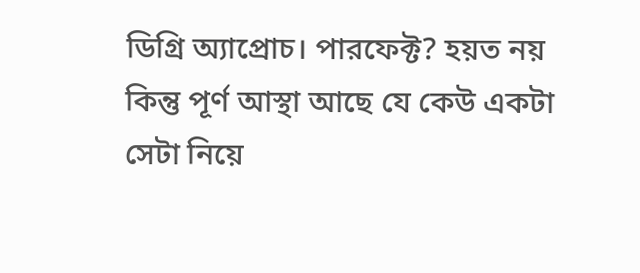ডিগ্রি অ্যাপ্রোচ। পারফেক্ট? হয়ত নয় কিন্তু পূর্ণ আস্থা আছে যে কেউ একটা সেটা নিয়ে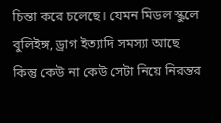চিন্তা করে চলেছে। যেমন মিডল স্কুলে বুলিইঙ্গ, ড্রাগ ইত্যাদি সমস্যা আছে কিন্তু কেউ না কেউ সেটা নিয়ে নিরন্তর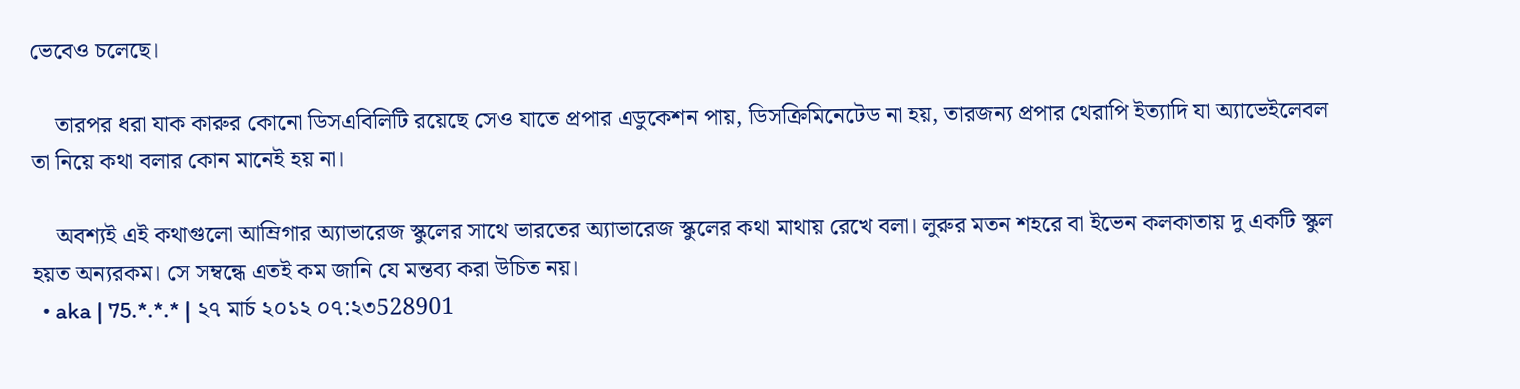ভেবেও চলেছে।

    তারপর ধরা যাক কারুর কোনো ডিসএবিলিটি রয়েছে সেও যাতে প্রপার এডুকেশন পায়, ডিসক্রিমিনেটেড না হয়, তারজন্য প্রপার থেরাপি ইত্যাদি যা অ্যাভেইলেবল তা নিয়ে কথা বলার কোন মানেই হয় না।

    অবশ্যই এই কথাগুলো আম্রিগার অ্যাভারেজ স্কুলের সাথে ভারতের অ্যাভারেজ স্কুলের কথা মাথায় রেখে বলা। লুরুর মতন শহরে বা ইভেন কলকাতায় দু একটি স্কুল হয়ত অন্যরকম। সে সম্বন্ধে এতই কম জানি যে মন্তব্য করা উচিত নয়।
  • aka | 75.*.*.* | ২৭ মার্চ ২০১২ ০৭:২৩528901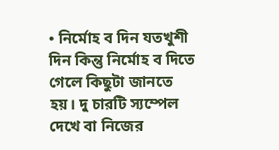• নির্মোহ ব দিন যতখুশী দিন কিন্তু নির্মোহ ব দিতে গেলে কিছুটা জানতে হয়। দু চারটি স্যম্পেল দেখে বা নিজের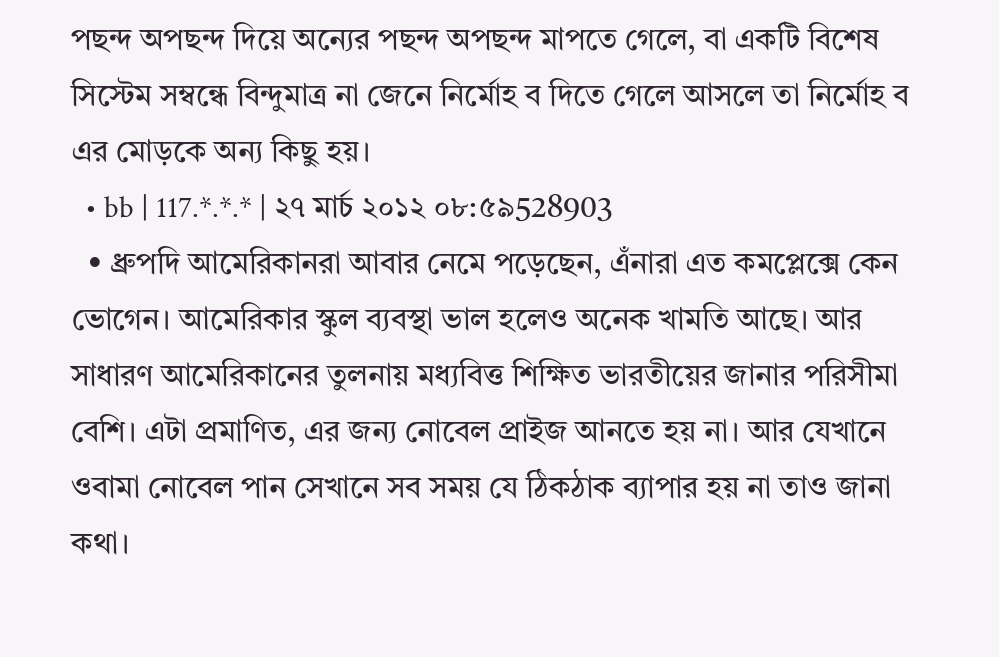পছন্দ অপছন্দ দিয়ে অন্যের পছন্দ অপছন্দ মাপতে গেলে, বা একটি বিশেষ সিস্টেম সম্বন্ধে বিন্দুমাত্র না জেনে নির্মোহ ব দিতে গেলে আসলে তা নির্মোহ ব এর মোড়কে অন্য কিছু হয়।
  • bb | 117.*.*.* | ২৭ মার্চ ২০১২ ০৮:৫৯528903
  • ধ্রুপদি আমেরিকানরা আবার নেমে পড়েছেন, এঁনারা এত কমপ্লেক্সে কেন ভোগেন। আমেরিকার স্কুল ব্যবস্থা ভাল হলেও অনেক খামতি আছে। আর সাধারণ আমেরিকানের তুলনায় মধ্যবিত্ত শিক্ষিত ভারতীয়ের জানার পরিসীমা বেশি। এটা প্রমাণিত, এর জন্য নোবেল প্রাইজ আনতে হয় না। আর যেখানে ওবামা নোবেল পান সেখানে সব সময় যে ঠিকঠাক ব্যাপার হয় না তাও জানা কথা।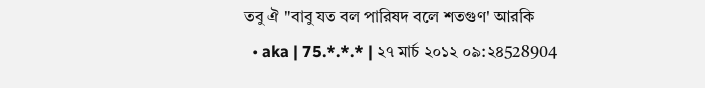তবু ঐ "বাবু যত বল পারিষদ বলে শতগুণ' আরকি
  • aka | 75.*.*.* | ২৭ মার্চ ২০১২ ০৯:২৪528904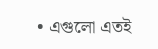• এগুলো এতই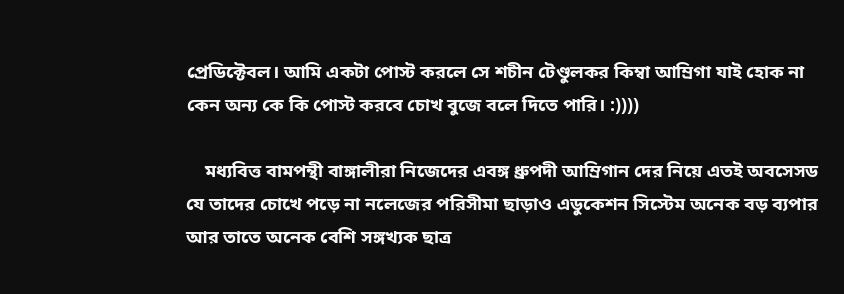প্রেডিক্টেবল। আমি একটা পোস্ট করলে সে শচীন টেণ্ডুলকর কিম্বা আম্রিগা যাই হোক না কেন অন্য কে কি পোস্ট করবে চোখ বুজে বলে দিতে পারি। :))))

    মধ্যবিত্ত বামপন্থী বাঙ্গালীরা নিজেদের এবঙ্গ ধ্রুপদী আম্রিগান দের নিয়ে এতই অবসেসড যে তাদের চোখে পড়ে না নলেজের পরিসীমা ছাড়াও এডুকেশন সিস্টেম অনেক বড় ব্যপার আর তাতে অনেক বেশি সঙ্গখ্যক ছাত্র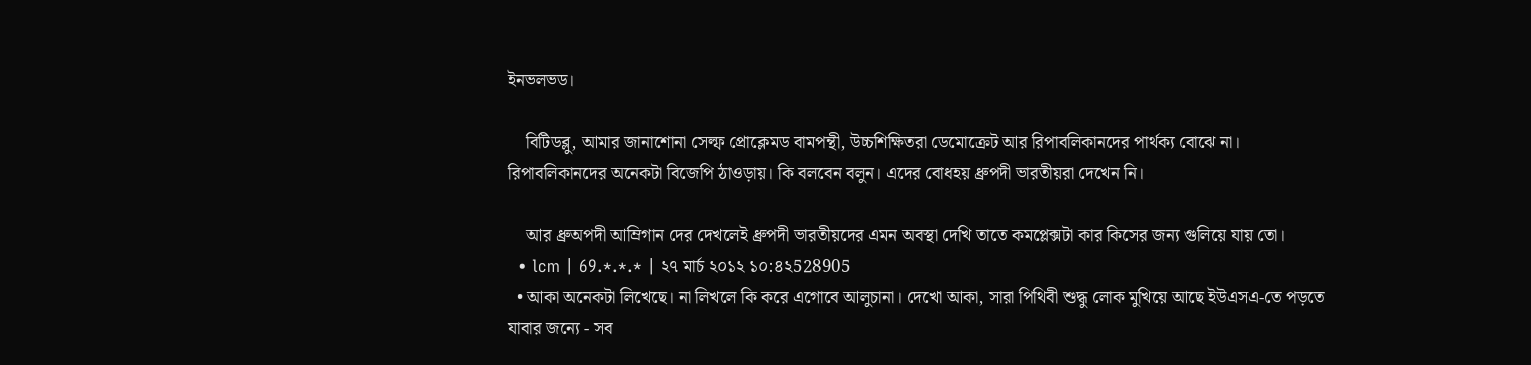ইনভলভড।

    বিটিডব্লু, আমার জানাশোনা সেল্ফ প্রোক্লেমড বামপন্থী, উচ্চশিক্ষিতরা ডেমোক্রেট আর রিপাবলিকানদের পার্থক্য বোঝে না। রিপাবলিকানদের অনেকটা বিজেপি ঠাওড়ায়। কি বলবেন বলুন। এদের বোধহয় ধ্রুপদী ভারতীয়রা দেখেন নি।

    আর ধ্রুঅপদী আম্রিগান দের দেখলেই ধ্রুপদী ভারতীয়দের এমন অবস্থা দেখি তাতে কমপ্লেক্সটা কার কিসের জন্য গুলিয়ে যায় তো।
  • lcm | 69.*.*.* | ২৭ মার্চ ২০১২ ১০:৪২528905
  • আকা অনেকটা লিখেছে। না লিখলে কি করে এগোবে আলুচানা। দেখো আকা, সারা পিথিবী শুদ্ধু লোক মুখিয়ে আছে ইউএসএ-তে পড়তে যাবার জন্যে - সব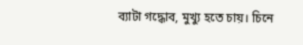ব্যাটা গদ্ধোব, মুখ্যু হতে চায়। চিনে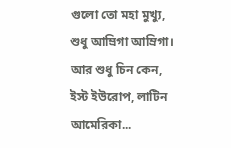গুলো তো মহা মুখ্যু, শুধু আম্রিগা আম্রিগা। আর শুধু চিন কেন, ইস্ট ইউরোপ, লাটিন আমেরিকা...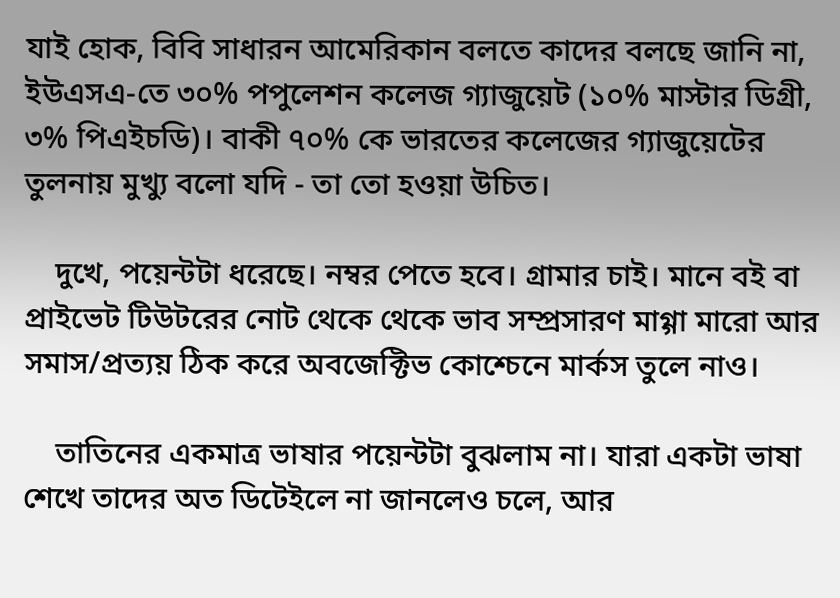যাই হোক, বিবি সাধারন আমেরিকান বলতে কাদের বলছে জানি না, ইউএসএ-তে ৩০% পপুলেশন কলেজ গ্যাজুয়েট (১০% মাস্টার ডিগ্রী, ৩% পিএইচডি)। বাকী ৭০% কে ভারতের কলেজের গ্যাজুয়েটের তুলনায় মুখ্যু বলো যদি - তা তো হওয়া উচিত।

    দুখে, পয়েন্টটা ধরেছে। নম্বর পেতে হবে। গ্রামার চাই। মানে বই বা প্রাইভেট টিউটরের নোট থেকে থেকে ভাব সম্প্রসারণ মাগ্গা মারো আর সমাস/প্রত্যয় ঠিক করে অবজেক্টিভ কোশ্চেনে মার্কস তুলে নাও।

    তাতিনের একমাত্র ভাষার পয়েন্টটা বুঝলাম না। যারা একটা ভাষা শেখে তাদের অত ডিটেইলে না জানলেও চলে, আর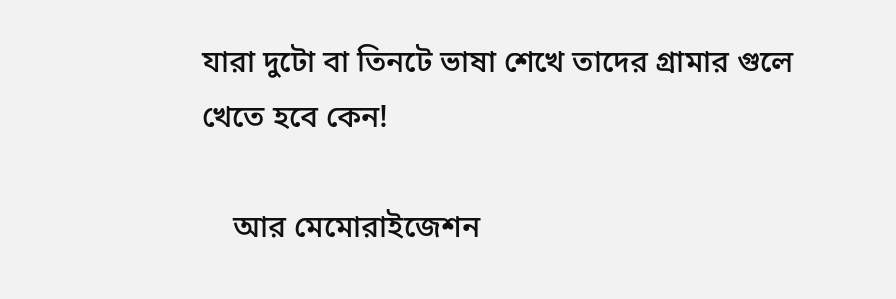যারা দুটো বা তিনটে ভাষা শেখে তাদের গ্রামার গুলে খেতে হবে কেন!

    আর মেমোরাইজেশন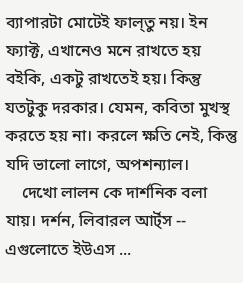ব্যাপারটা মোটেই ফাল্‌তু নয়। ইন ফ্যাক্ট, এখানেও মনে রাখতে হয় বইকি, একটু রাখতেই হয়। কিন্তু যতটুকু দরকার। যেমন, কবিতা মুখস্থ করতে হয় না। করলে ক্ষতি নেই, কিন্তু যদি ভালো লাগে, অপশন্যাল।
    দেখো লালন কে দার্শনিক বলা যায়। দর্শন, লিবারল আর্ট্‌স -- এগুলোতে ইউএস ...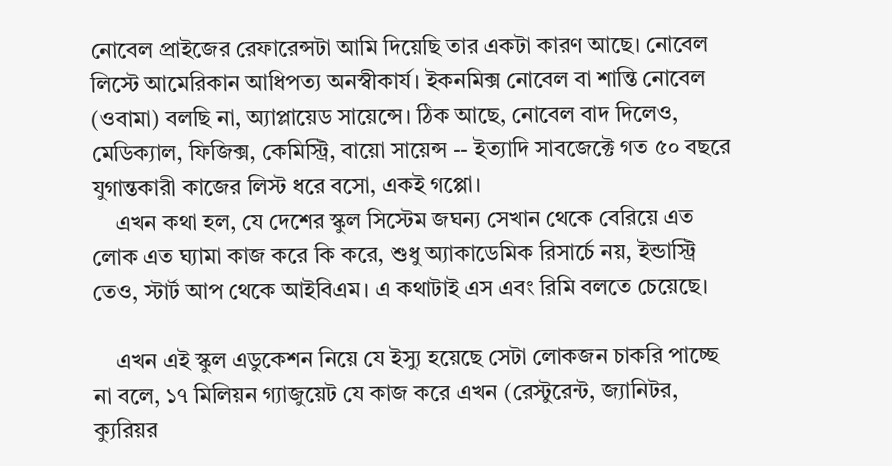নোবেল প্রাইজের রেফারেন্সটা আমি দিয়েছি তার একটা কারণ আছে। নোবেল লিস্টে আমেরিকান আধিপত্য অনস্বীকার্য। ইকনমিক্স নোবেল বা শান্তি নোবেল (ওবামা) বলছি না, অ্যাপ্লায়েড সায়েন্সে। ঠিক আছে, নোবেল বাদ দিলেও, মেডিক্যাল, ফিজিক্স, কেমিস্ট্রি, বায়ো সায়েন্স -- ইত্যাদি সাবজেক্টে গত ৫০ বছরে যুগান্তকারী কাজের লিস্ট ধরে বসো, একই গপ্পো।
    এখন কথা হল, যে দেশের স্কুল সিস্টেম জঘন্য সেখান থেকে বেরিয়ে এত লোক এত ঘ্যামা কাজ করে কি করে, শুধু অ্যাকাডেমিক রিসার্চে নয়, ইন্ডাস্ট্রি তেও, স্টার্ট আপ থেকে আইবিএম। এ কথাটাই এস এবং রিমি বলতে চেয়েছে।

    এখন এই স্কুল এডুকেশন নিয়ে যে ইস্যু হয়েছে সেটা লোকজন চাকরি পাচ্ছে না বলে, ১৭ মিলিয়ন গ্যাজুয়েট যে কাজ করে এখন (রেস্টুরেন্ট, জ্যানিটর, ক্যুরিয়র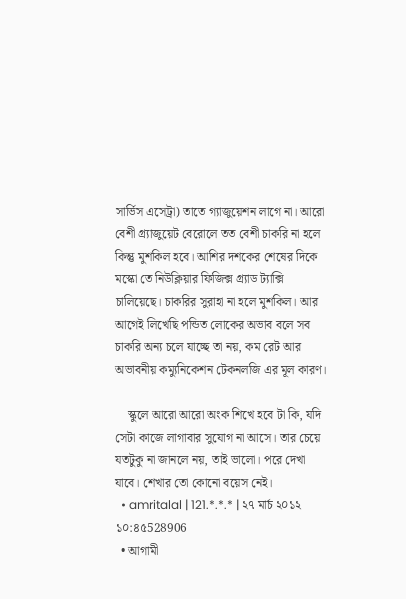সার্ভিস এসেট্রা) তাতে গ্যাজুয়েশন লাগে না। আরো বেশী গ্র্যাজুয়েট বেরোলে তত বেশী চাকরি না হলে কিন্তু মুশকিল হবে। আশির দশকের শেষের দিকে মস্কো তে নিউক্লিয়ার ফিজিক্স গ্র্যাড ট্যাক্সি চালিয়েছে। চাকরির সুরাহা না হলে মুশকিল। আর আগেই লিখেছি পন্ডিত লোকের অভাব বলে সব চাকরি অন্য চলে যাচ্ছে তা নয়, কম রেট আর অভাবনীয় কম্যুনিকেশন টেকনলজি এর মূল কারণ।

    স্কুলে আরো আরো অংক শিখে হবে টা কি, যদি সেটা কাজে লাগাবার সুযোগ না আসে। তার চেয়ে যতটুকু না জানলে নয়, তাই ভালো। পরে দেখা যাবে। শেখার তো কোনো বয়েস নেই।
  • amritalal | 121.*.*.* | ২৭ মার্চ ২০১২ ১০:৪৫528906
  • আগামী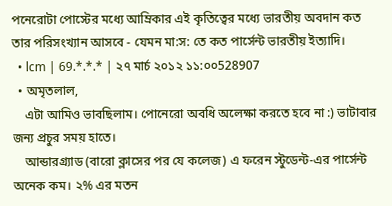পনেরোটা পোস্টের মধ্যে আম্রিকার এই কৃতিত্বের মধ্যে ভারতীয় অবদান কত তার পরিসংখ্যান আসবে - যেমন মা:স: তে কত পার্সেন্ট ভারতীয় ইত্যাদি।
  • lcm | 69.*.*.* | ২৭ মার্চ ২০১২ ১১:০০528907
  • অমৃতলাল,
    এটা আমিও ভাবছিলাম। পোনেরো অবধি অলেক্ষা করতে হবে না :) ভাটাবার জন্য প্রচুর সময় হাতে।
    আন্ডারগ্র্যাড (বারো ক্লাসের পর যে কলেজ) এ ফরেন স্টুডেন্ট-এর পার্সেন্ট অনেক কম। ২% এর মতন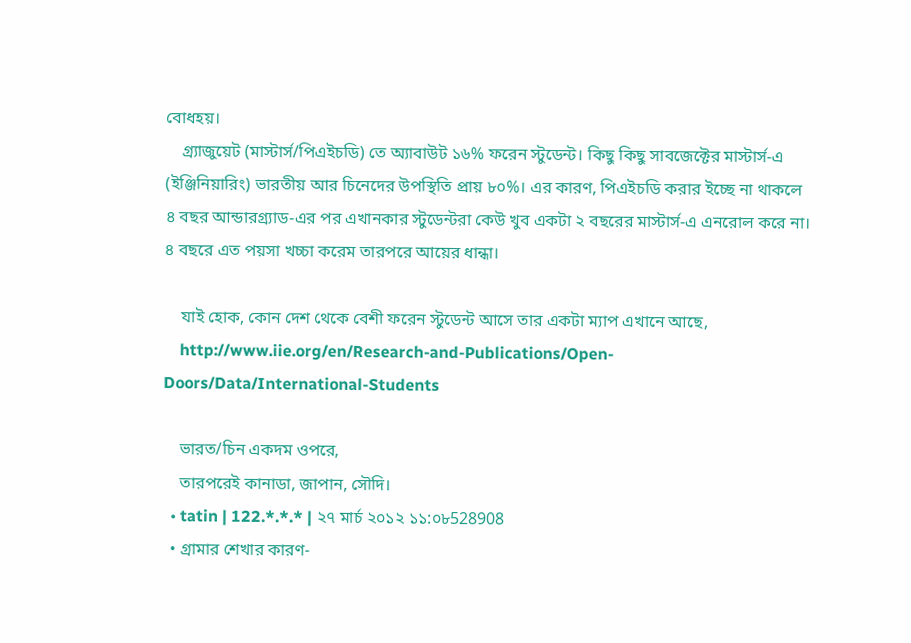বোধহয়।
    গ্র্যাজুয়েট (মাস্টার্স/পিএইচডি) তে অ্যাবাউট ১৬% ফরেন স্টুডেন্ট। কিছু কিছু সাবজেক্টের মাস্টার্স-এ (ইঞ্জিনিয়ারিং) ভারতীয় আর চিনেদের উপস্থিতি প্রায় ৮০%। এর কারণ, পিএইচডি করার ইচ্ছে না থাকলে ৪ বছর আন্ডারগ্র্যাড-এর পর এখানকার স্টুডেন্টরা কেউ খুব একটা ২ বছরের মাস্টার্স-এ এনরোল করে না। ৪ বছরে এত পয়সা খচ্চা করেম তারপরে আয়ের ধান্ধা।

    যাই হোক, কোন দেশ থেকে বেশী ফরেন স্টুডেন্ট আসে তার একটা ম্যাপ এখানে আছে,
    http://www.iie.org/en/Research-and-Publications/Open-Doors/Data/International-Students

    ভারত/চিন একদম ওপরে,
    তারপরেই কানাডা, জাপান, সৌদি।
  • tatin | 122.*.*.* | ২৭ মার্চ ২০১২ ১১:০৮528908
  • গ্রামার শেখার কারণ-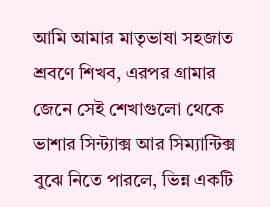আমি আমার মাতৃভাষা সহজাত শ্রবণে শিখব, এরপর গ্রামার জেনে সেই শেখাগুলো থেকে ভাশার সিন্ট্যাক্স আর সিম্যান্টিক্স বুঝে নিতে পারলে, ভিন্ন একটি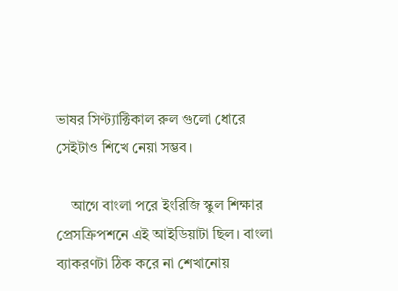ভাষর সিণ্ট্যাক্টিকাল রুল গুলো ধোরে সেইটাও শিখে নেয়া সম্ভব।

    আগে বাংলা পরে ইংরিজি স্কুল শিক্ষার প্রেসক্রিপশনে এই আইডিয়াটা ছিল। বাংলা ব্যাকরণটা ঠিক করে না শেখানোয়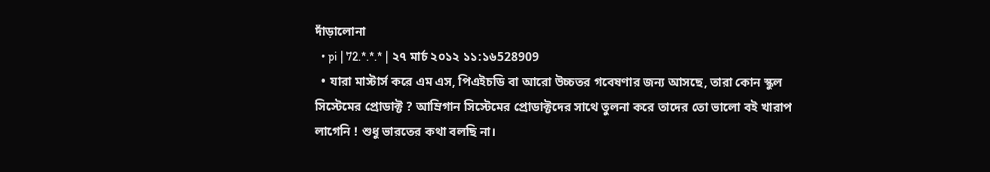দাঁড়ালোনা
  • pi | 72.*.*.* | ২৭ মার্চ ২০১২ ১১:১৬528909
  • যারা মাস্টার্স করে এম এস, পিএইচডি বা আরো উচ্চতর গবেষণার জন্য আসছে, তারা কোন স্কুল সিস্টেমের প্রোডাক্ট ? আম্রিগান সিস্টেমের প্রোডাক্টদের সাথে তুলনা করে তাদের তো ভালো বই খারাপ লাগেনি ! শুধু ভারতের কথা বলছি না।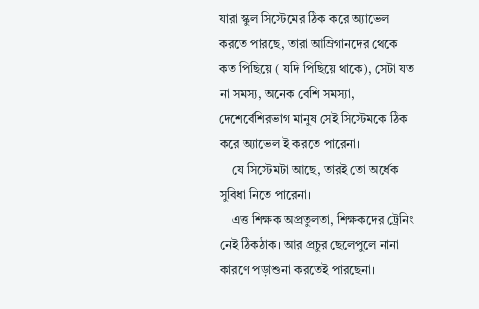যারা স্কুল সিস্টেমের ঠিক করে অ্যাভেল করতে পারছে, তারা আম্রিগানদের থেকে কত পিছিয়ে ( যদি পিছিয়ে থাকে), সেটা যত না সমস্য, অনেক বেশি সমস্যা, দেশের্বেশিরভাগ মানুষ সেই সিস্টেমকে ঠিক করে অ্যাভেল ই করতে পারেনা।
    যে সিস্টেমটা আছে, তারই তো অর্ধেক সুবিধা নিতে পারেনা।
    এত্ত শিক্ষক অপ্রতুলতা, শিক্ষকদের ট্রেনিং নেই ঠিকঠাক। আর প্রচুর ছেলেপুলে নানা কারণে পড়াশুনা করতেই পারছেনা।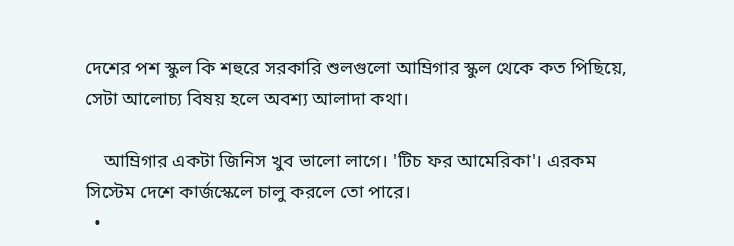দেশের পশ স্কুল কি শহুরে সরকারি শুলগুলো আম্রিগার স্কুল থেকে কত পিছিয়ে, সেটা আলোচ্য বিষয় হলে অবশ্য আলাদা কথা।

    আম্রিগার একটা জিনিস খুব ভালো লাগে। 'টিচ ফর আমেরিকা'। এরকম সিস্টেম দেশে কার্জস্কেলে চালু করলে তো পারে।
  •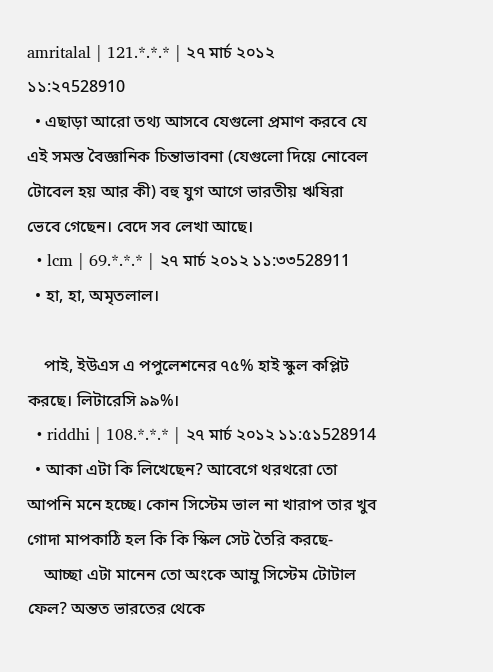amritalal | 121.*.*.* | ২৭ মার্চ ২০১২ ১১:২৭528910
  • এছাড়া আরো তথ্য আসবে যেগুলো প্রমাণ করবে যে এই সমস্ত বৈজ্ঞানিক চিন্তাভাবনা (যেগুলো দিয়ে নোবেল টোবেল হয় আর কী) বহু যুগ আগে ভারতীয় ঋষিরা ভেবে গেছেন। বেদে সব লেখা আছে।
  • lcm | 69.*.*.* | ২৭ মার্চ ২০১২ ১১:৩৩528911
  • হা, হা, অমৃতলাল।

    পাই, ইউএস এ পপুলেশনের ৭৫% হাই স্কুল কপ্লিট করছে। লিটারেসি ৯৯%।
  • riddhi | 108.*.*.* | ২৭ মার্চ ২০১২ ১১:৫১528914
  • আকা এটা কি লিখেছেন? আবেগে থরথরো তো আপনি মনে হচ্ছে। কোন সিস্টেম ভাল না খারাপ তার খুব গোদা মাপকাঠি হল কি কি স্কিল সেট তৈরি করছে-
    আচ্ছা এটা মানেন তো অংকে আম্রু সিস্টেম টোটাল ফেল? অন্তত ভারতের থেকে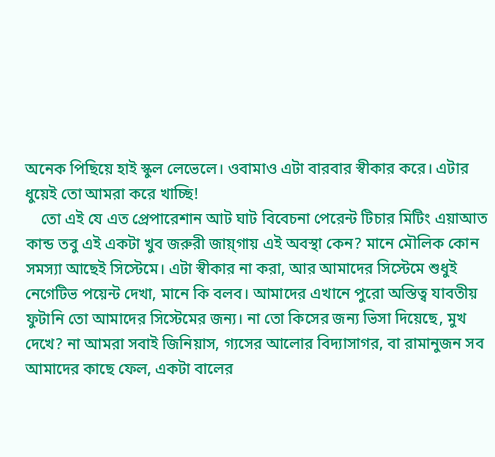অনেক পিছিয়ে হাই স্কুল লেভেলে। ওবামাও এটা বারবার স্বীকার করে। এটার ধুয়েই তো আমরা করে খাচ্ছি!
    তো এই যে এত প্রেপারেশান আট ঘাট বিবেচনা পেরেন্ট টিচার মিটিং এয়াআত কান্ড তবু এই একটা খুব জরুরী জায়্‌গায় এই অবস্থা কেন? মানে মৌলিক কোন সমস্যা আছেই সিস্টেমে। এটা স্বীকার না করা, আর আমাদের সিস্টেমে শুধুই নেগেটিভ পয়েন্ট দেখা, মানে কি বলব। আমাদের এখানে পুরো অস্তিত্ব যাবতীয় ফুটানি তো আমাদের সিস্টেমের জন্য। না তো কিসের জন্য ভিসা দিয়েছে, মুখ দেখে? না আমরা সবাই জিনিয়াস, গ্যসের আলোর বিদ্যাসাগর, বা রামানুজন সব আমাদের কাছে ফেল, একটা বালের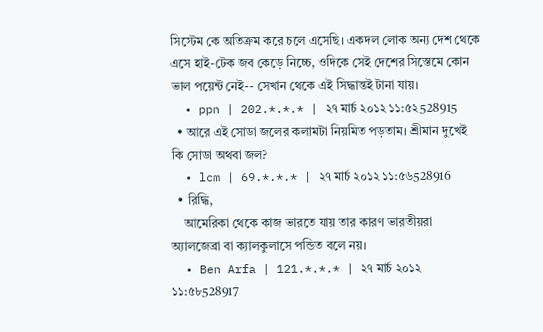সিস্টেম কে অতিক্রম করে চলে এসেছি। একদল লোক অন্য দেশ থেকে এসে হাই-টেক জব কেড়ে নিচ্চে, ওদিকে সেই দেশের সিস্তেমে কোন ভাল পয়েন্ট নেই-- সেখান থেকে এই সিদ্ধান্তই টানা যায়।
  • ppn | 202.*.*.* | ২৭ মার্চ ২০১২ ১১:৫২528915
  • আরে এই সোডা জলের কলামটা নিয়মিত পড়তাম। শ্রীমান দুখেই কি সোডা অথবা জল?
  • lcm | 69.*.*.* | ২৭ মার্চ ২০১২ ১১:৫৬528916
  • রিদ্ধি,
    আমেরিকা থেকে কাজ ভারতে যায় তার কারণ ভারতীয়রা অ্যালজেব্রা বা ক্যালকুলাসে পন্ডিত বলে নয়।
  • Ben Arfa | 121.*.*.* | ২৭ মার্চ ২০১২ ১১:৫৮528917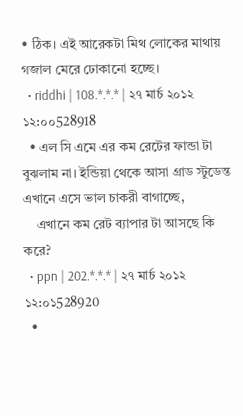• ঠিক। এই আরেকটা মিথ লোকের মাথায় গজাল মেরে ঢোকানো হচ্ছে।
  • riddhi | 108.*.*.* | ২৭ মার্চ ২০১২ ১২:০০528918
  • এল সি এমে এর কম রেটের ফান্ডা টা বুঝলাম না। ইন্ডিয়া থেকে আসা গ্রাড স্টুডেন্ত এখানে এসে ভাল চাকরী বাগাচ্ছে,
    এখানে কম রেট ব্যাপার টা আসছে কি করে?
  • ppn | 202.*.*.* | ২৭ মার্চ ২০১২ ১২:০১528920
  •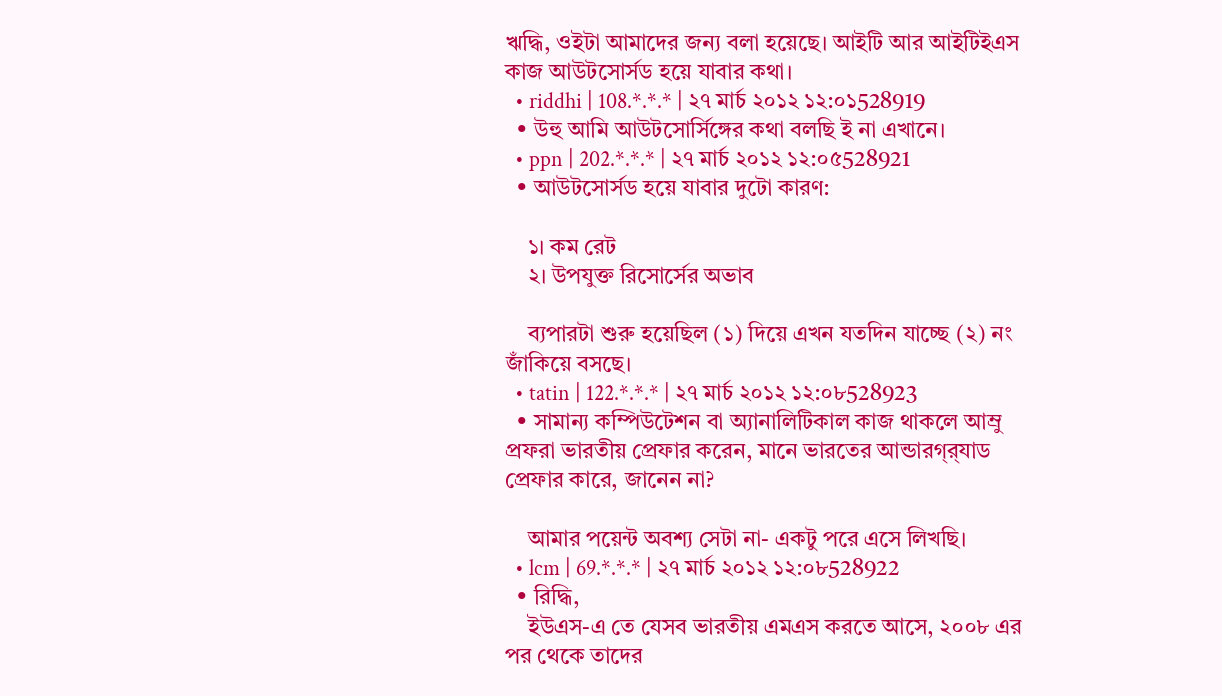ঋদ্ধি, ওইটা আমাদের জন্য বলা হয়েছে। আইটি আর আইটিইএস কাজ আউটসোর্সড হয়ে যাবার কথা।
  • riddhi | 108.*.*.* | ২৭ মার্চ ২০১২ ১২:০১528919
  • উহু আমি আউটসোর্সিঙ্গের কথা বলছি ই না এখানে।
  • ppn | 202.*.*.* | ২৭ মার্চ ২০১২ ১২:০৫528921
  • আউটসোর্সড হয়ে যাবার দুটো কারণ:

    ১। কম রেট
    ২। উপযুক্ত রিসোর্সের অভাব

    ব্যপারটা শুরু হয়েছিল (১) দিয়ে এখন যতদিন যাচ্ছে (২) নং জাঁকিয়ে বসছে।
  • tatin | 122.*.*.* | ২৭ মার্চ ২০১২ ১২:০৮528923
  • সামান্য কম্পিউটেশন বা অ্যানালিটিকাল কাজ থাকলে আম্রু প্রফরা ভারতীয় প্রেফার করেন, মানে ভারতের আন্ডারগ্‌র্‌যাড প্রেফার কারে, জানেন না?

    আমার পয়েন্ট অবশ্য সেটা না- একটু পরে এসে লিখছি।
  • lcm | 69.*.*.* | ২৭ মার্চ ২০১২ ১২:০৮528922
  • রিদ্ধি,
    ইউএস-এ তে যেসব ভারতীয় এমএস করতে আসে, ২০০৮ এর পর থেকে তাদের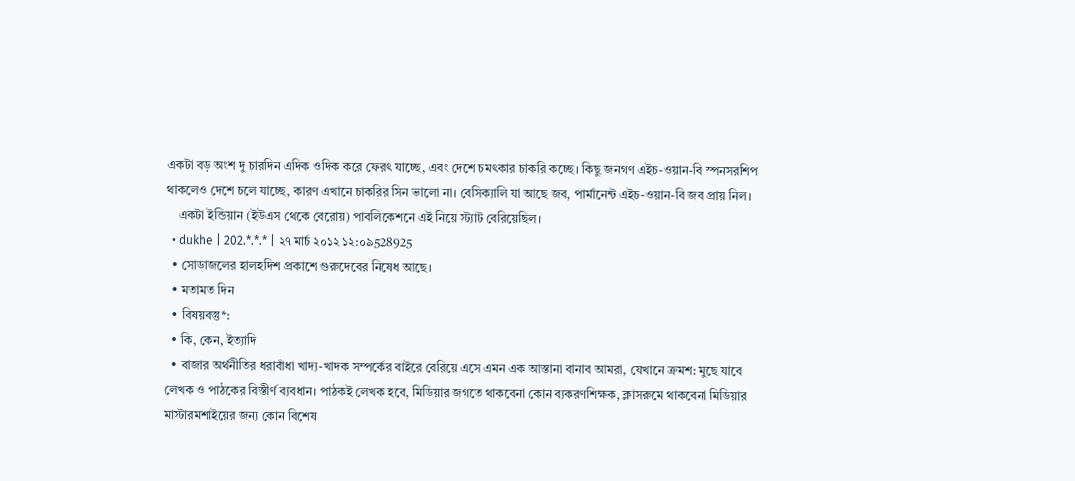একটা বড় অংশ দু চারদিন এদিক ওদিক করে ফেরৎ যাচ্ছে, এবং দেশে চমৎকার চাকরি কচ্ছে। কিছু জনগণ এইচ-ওয়ান-বি স্পনসরশিপ থাকলেও দেশে চলে যাচ্ছে, কারণ এখানে চাকরির সিন ভালো না। বেসিক্যালি যা আছে জব, পার্মানেন্ট এইচ-ওয়ান-বি জব প্রায় নিল।
    একটা ইন্ডিয়ান (ইউএস থেকে বেরোয়) পাবলিকেশনে এই নিয়ে স্ট্যাট বেরিয়েছিল।
  • dukhe | 202.*.*.* | ২৭ মার্চ ২০১২ ১২:০৯528925
  • সোডাজলের হালহদিশ প্রকাশে গুরুদেবের নিষেধ আছে।
  • মতামত দিন
  • বিষয়বস্তু*:
  • কি, কেন, ইত্যাদি
  • বাজার অর্থনীতির ধরাবাঁধা খাদ্য-খাদক সম্পর্কের বাইরে বেরিয়ে এসে এমন এক আস্তানা বানাব আমরা, যেখানে ক্রমশ: মুছে যাবে লেখক ও পাঠকের বিস্তীর্ণ ব্যবধান। পাঠকই লেখক হবে, মিডিয়ার জগতে থাকবেনা কোন ব্যকরণশিক্ষক, ক্লাসরুমে থাকবেনা মিডিয়ার মাস্টারমশাইয়ের জন্য কোন বিশেষ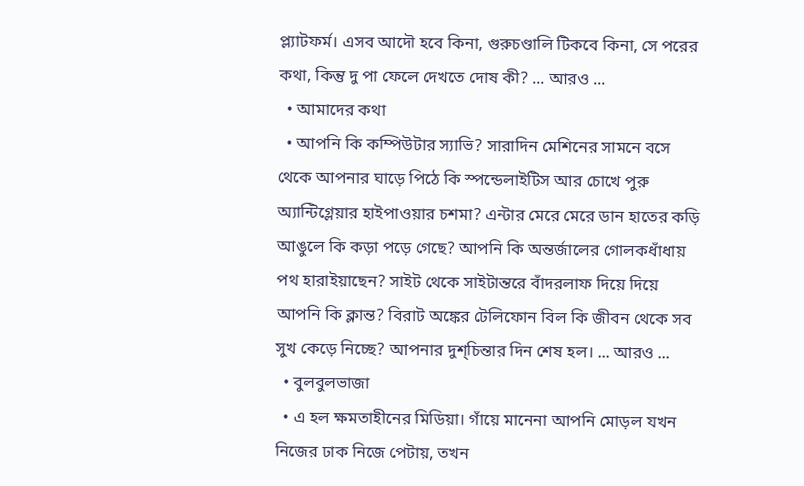প্ল্যাটফর্ম। এসব আদৌ হবে কিনা, গুরুচণ্ডালি টিকবে কিনা, সে পরের কথা, কিন্তু দু পা ফেলে দেখতে দোষ কী? ... আরও ...
  • আমাদের কথা
  • আপনি কি কম্পিউটার স্যাভি? সারাদিন মেশিনের সামনে বসে থেকে আপনার ঘাড়ে পিঠে কি স্পন্ডেলাইটিস আর চোখে পুরু অ্যান্টিগ্লেয়ার হাইপাওয়ার চশমা? এন্টার মেরে মেরে ডান হাতের কড়ি আঙুলে কি কড়া পড়ে গেছে? আপনি কি অন্তর্জালের গোলকধাঁধায় পথ হারাইয়াছেন? সাইট থেকে সাইটান্তরে বাঁদরলাফ দিয়ে দিয়ে আপনি কি ক্লান্ত? বিরাট অঙ্কের টেলিফোন বিল কি জীবন থেকে সব সুখ কেড়ে নিচ্ছে? আপনার দুশ্‌চিন্তার দিন শেষ হল। ... আরও ...
  • বুলবুলভাজা
  • এ হল ক্ষমতাহীনের মিডিয়া। গাঁয়ে মানেনা আপনি মোড়ল যখন নিজের ঢাক নিজে পেটায়, তখন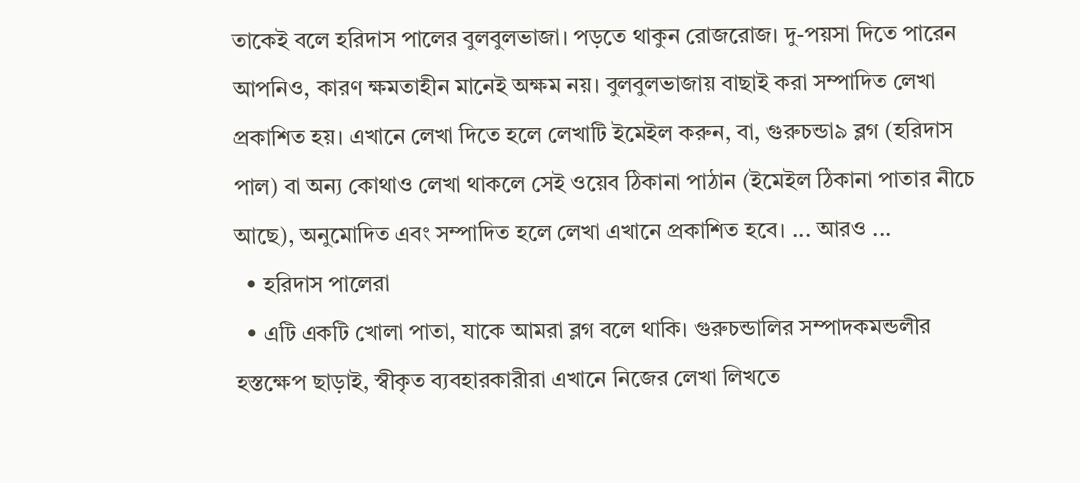তাকেই বলে হরিদাস পালের বুলবুলভাজা। পড়তে থাকুন রোজরোজ। দু-পয়সা দিতে পারেন আপনিও, কারণ ক্ষমতাহীন মানেই অক্ষম নয়। বুলবুলভাজায় বাছাই করা সম্পাদিত লেখা প্রকাশিত হয়। এখানে লেখা দিতে হলে লেখাটি ইমেইল করুন, বা, গুরুচন্ডা৯ ব্লগ (হরিদাস পাল) বা অন্য কোথাও লেখা থাকলে সেই ওয়েব ঠিকানা পাঠান (ইমেইল ঠিকানা পাতার নীচে আছে), অনুমোদিত এবং সম্পাদিত হলে লেখা এখানে প্রকাশিত হবে। ... আরও ...
  • হরিদাস পালেরা
  • এটি একটি খোলা পাতা, যাকে আমরা ব্লগ বলে থাকি। গুরুচন্ডালির সম্পাদকমন্ডলীর হস্তক্ষেপ ছাড়াই, স্বীকৃত ব্যবহারকারীরা এখানে নিজের লেখা লিখতে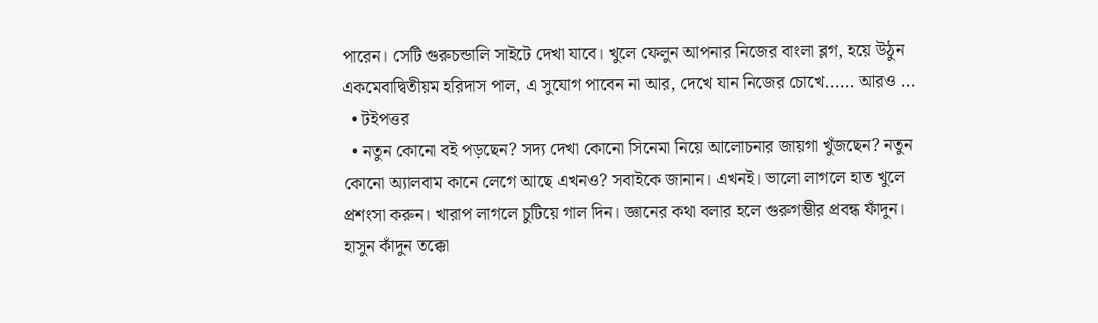পারেন। সেটি গুরুচন্ডালি সাইটে দেখা যাবে। খুলে ফেলুন আপনার নিজের বাংলা ব্লগ, হয়ে উঠুন একমেবাদ্বিতীয়ম হরিদাস পাল, এ সুযোগ পাবেন না আর, দেখে যান নিজের চোখে...... আরও ...
  • টইপত্তর
  • নতুন কোনো বই পড়ছেন? সদ্য দেখা কোনো সিনেমা নিয়ে আলোচনার জায়গা খুঁজছেন? নতুন কোনো অ্যালবাম কানে লেগে আছে এখনও? সবাইকে জানান। এখনই। ভালো লাগলে হাত খুলে প্রশংসা করুন। খারাপ লাগলে চুটিয়ে গাল দিন। জ্ঞানের কথা বলার হলে গুরুগম্ভীর প্রবন্ধ ফাঁদুন। হাসুন কাঁদুন তক্কো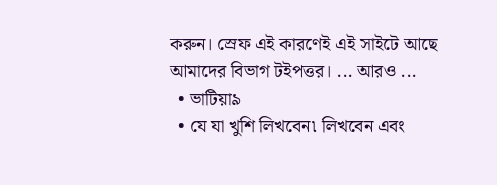করুন। স্রেফ এই কারণেই এই সাইটে আছে আমাদের বিভাগ টইপত্তর। ... আরও ...
  • ভাটিয়া৯
  • যে যা খুশি লিখবেন৷ লিখবেন এবং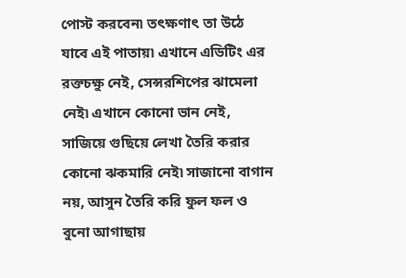পোস্ট করবেন৷ তৎক্ষণাৎ তা উঠে যাবে এই পাতায়৷ এখানে এডিটিং এর রক্তচক্ষু নেই, সেন্সরশিপের ঝামেলা নেই৷ এখানে কোনো ভান নেই, সাজিয়ে গুছিয়ে লেখা তৈরি করার কোনো ঝকমারি নেই৷ সাজানো বাগান নয়, আসুন তৈরি করি ফুল ফল ও বুনো আগাছায়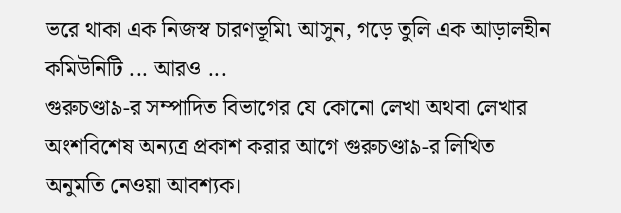ভরে থাকা এক নিজস্ব চারণভূমি৷ আসুন, গড়ে তুলি এক আড়ালহীন কমিউনিটি ... আরও ...
গুরুচণ্ডা৯-র সম্পাদিত বিভাগের যে কোনো লেখা অথবা লেখার অংশবিশেষ অন্যত্র প্রকাশ করার আগে গুরুচণ্ডা৯-র লিখিত অনুমতি নেওয়া আবশ্যক।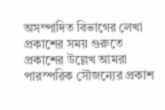অসম্পাদিত বিভাগের লেখা প্রকাশের সময় গুরুতে প্রকাশের উল্লেখ আমরা পারস্পরিক সৌজন্যের প্রকাশ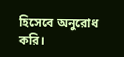হিসেবে অনুরোধ করি।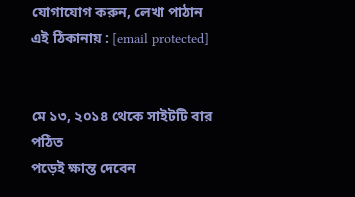যোগাযোগ করুন, লেখা পাঠান এই ঠিকানায় : [email protected]


মে ১৩, ২০১৪ থেকে সাইটটি বার পঠিত
পড়েই ক্ষান্ত দেবেন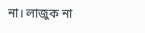না। লাজুক না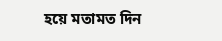হয়ে মতামত দিন